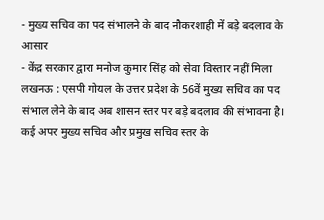- मुख्य सचिव का पद संभालने के बाद नौकरशाही में बड़े बदलाव के आसार
- केंद्र सरकार द्वारा मनोज कुमार सिंह को सेवा विस्तार नहीं मिला
लखनऊ : एसपी गोयल के उत्तर प्रदेश के 56वें मुख्य सचिव का पद संभाल लेने के बाद अब शासन स्तर पर बड़े बदलाव की संभावना है। कई अपर मुख्य सचिव और प्रमुख सचिव स्तर के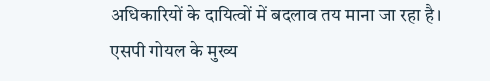अधिकारियों के दायित्वों में बदलाव तय माना जा रहा है।
एसपी गोयल के मुख्य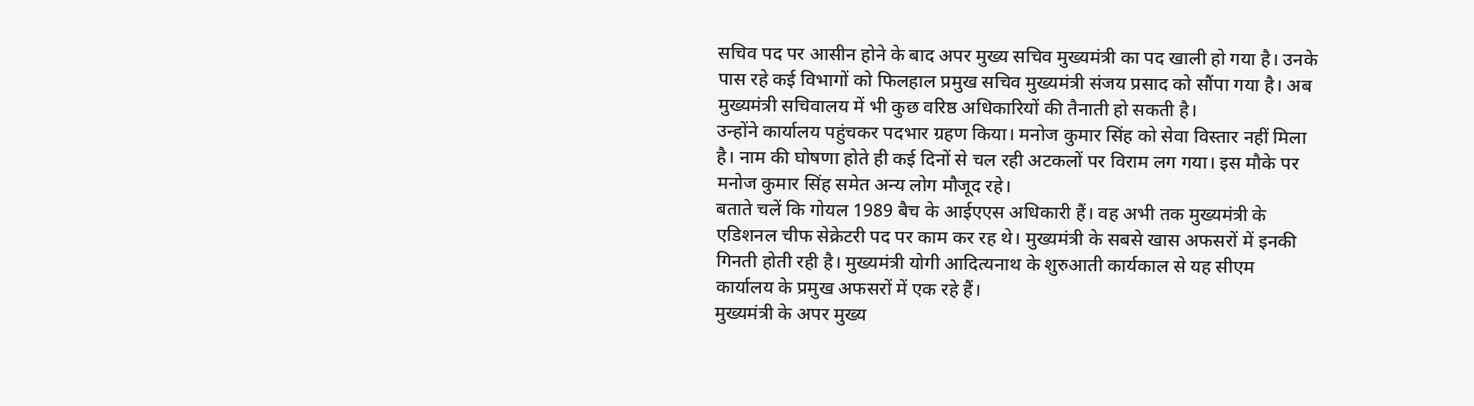सचिव पद पर आसीन होने के बाद अपर मुख्य सचिव मुख्यमंत्री का पद खाली हो गया है। उनके पास रहे कई विभागों को फिलहाल प्रमुख सचिव मुख्यमंत्री संजय प्रसाद को सौंपा गया है। अब मुख्यमंत्री सचिवालय में भी कुछ वरिष्ठ अधिकारियों की तैनाती हो सकती है।
उन्होंने कार्यालय पहुंचकर पदभार ग्रहण किया। मनोज कुमार सिंह को सेवा विस्तार नहीं मिला है। नाम की घोषणा होते ही कई दिनों से चल रही अटकलों पर विराम लग गया। इस मौके पर मनोज कुमार सिंह समेत अन्य लोग मौजूद रहे।
बताते चलें कि गोयल 1989 बैच के आईएएस अधिकारी हैं। वह अभी तक मुख्यमंत्री के एडिशनल चीफ सेक्रेटरी पद पर काम कर रह थे। मुख्यमंत्री के सबसे खास अफसरों में इनकी गिनती होती रही है। मुख्यमंत्री योगी आदित्यनाथ के शुरुआती कार्यकाल से यह सीएम कार्यालय के प्रमुख अफसरों में एक रहे हैं।
मुख्यमंत्री के अपर मुख्य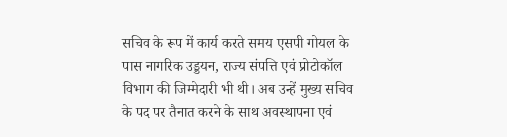सचिव के रूप में कार्य करते समय एसपी गोयल के पास नागरिक उड्डयन, राज्य संपत्ति एवं प्रोटोकॉल विभाग की जिम्मेदारी भी थी। अब उन्हें मुख्य सचिव के पद पर तैनात करने के साथ अवस्थापना एवं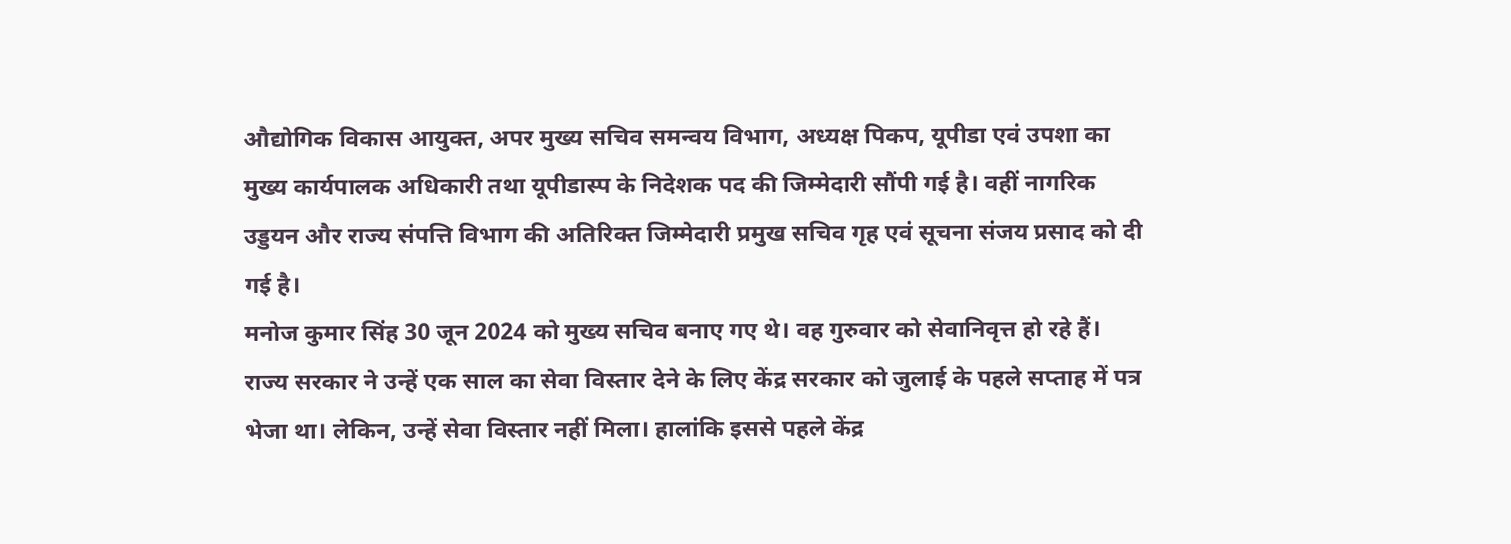औद्योगिक विकास आयुक्त, अपर मुख्य सचिव समन्वय विभाग, अध्यक्ष पिकप, यूपीडा एवं उपशा का मुख्य कार्यपालक अधिकारी तथा यूपीडास्प के निदेशक पद की जिम्मेदारी सौंपी गई है। वहीं नागरिक उड्डयन और राज्य संपत्ति विभाग की अतिरिक्त जिम्मेदारी प्रमुख सचिव गृह एवं सूचना संजय प्रसाद को दी गई है।
मनोज कुमार सिंह 30 जून 2024 को मुख्य सचिव बनाए गए थे। वह गुरुवार को सेवानिवृत्त हो रहे हैं। राज्य सरकार ने उन्हें एक साल का सेवा विस्तार देने के लिए केंद्र सरकार को जुलाई के पहले सप्ताह में पत्र भेजा था। लेकिन, उन्हें सेवा विस्तार नहीं मिला। हालांकि इससे पहले केंद्र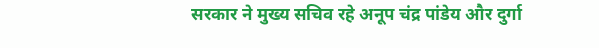सरकार ने मुख्य सचिव रहे अनूप चंद्र पांडेय और दुर्गा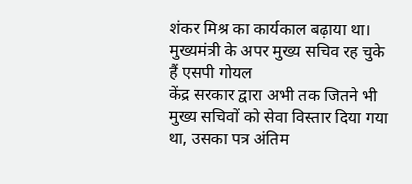शंकर मिश्र का कार्यकाल बढ़ाया था।
मुख्यमंत्री के अपर मुख्य सचिव रह चुके हैं एसपी गोयल
केंद्र सरकार द्वारा अभी तक जितने भी मुख्य सचिवों को सेवा विस्तार दिया गया था, उसका पत्र अंतिम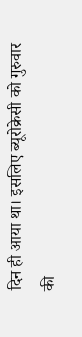दिन ही आया था। इसलिए ब्यूरोक्रेसी को गुरुवार की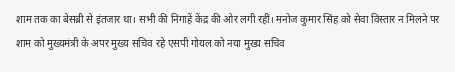शाम तक का बेसब्री से इंतजार था। सभी की निगाहें केंद्र की ओर लगी रहीं। मनोज कुमार सिंह को सेवा विस्तार न मिलने पर शाम को मुख्यमंत्री के अपर मुख्य सचिव रहे एसपी गोयल को नया मुख्य सचिव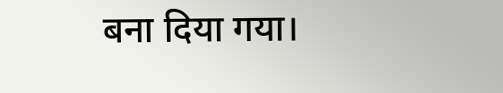बना दिया गया।